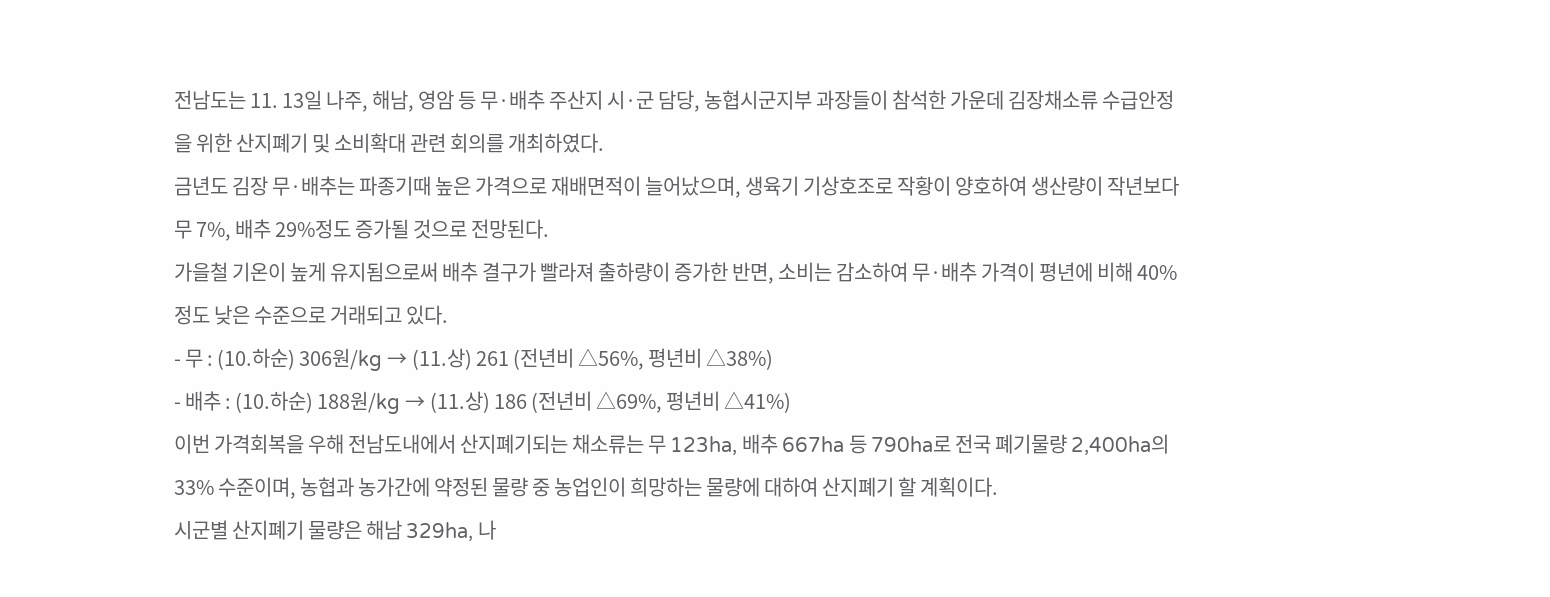전남도는 11. 13일 나주, 해남, 영암 등 무·배추 주산지 시·군 담당, 농협시군지부 과장들이 참석한 가운데 김장채소류 수급안정을 위한 산지폐기 및 소비확대 관련 회의를 개최하였다.
금년도 김장 무·배추는 파종기때 높은 가격으로 재배면적이 늘어났으며, 생육기 기상호조로 작황이 양호하여 생산량이 작년보다 무 7%, 배추 29%정도 증가될 것으로 전망된다.
가을철 기온이 높게 유지됨으로써 배추 결구가 빨라져 출하량이 증가한 반면, 소비는 감소하여 무·배추 가격이 평년에 비해 40%정도 낮은 수준으로 거래되고 있다.
- 무 : (10.하순) 306원/kg → (11.상) 261 (전년비 △56%, 평년비 △38%)
- 배추 : (10.하순) 188원/kg → (11.상) 186 (전년비 △69%, 평년비 △41%)
이번 가격회복을 우해 전남도내에서 산지폐기되는 채소류는 무 123ha, 배추 667ha 등 790ha로 전국 폐기물량 2,400ha의 33% 수준이며, 농협과 농가간에 약정된 물량 중 농업인이 희망하는 물량에 대하여 산지폐기 할 계획이다.
시군별 산지폐기 물량은 해남 329ha, 나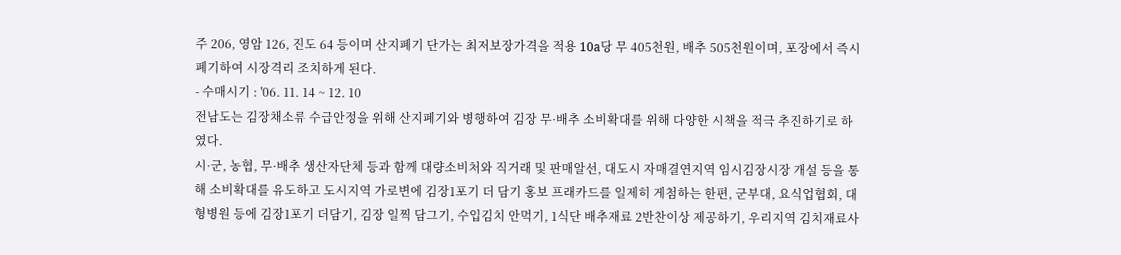주 206, 영암 126, 진도 64 등이며 산지폐기 단가는 최저보장가격을 적용 10a당 무 405천원, 배추 505천원이며, 포장에서 즉시 폐기하여 시장격리 조치하게 된다.
- 수매시기 : '06. 11. 14 ~ 12. 10
전남도는 김장채소류 수급안정을 위해 산지폐기와 병행하여 김장 무·배추 소비확대를 위해 다양한 시책을 적극 추진하기로 하였다.
시·군, 농협, 무·배추 생산자단체 등과 함께 대량소비처와 직거래 및 판매알선, 대도시 자매결연지역 임시김장시장 개설 등을 통해 소비확대를 유도하고 도시지역 가로변에 김장1포기 더 담기 홍보 프래카드를 일제히 게첨하는 한편, 군부대, 요식업협회, 대형병원 등에 김장1포기 더담기, 김장 일찍 담그기, 수입김치 안먹기, 1식단 배추재료 2반찬이상 제공하기, 우리지역 김치재료사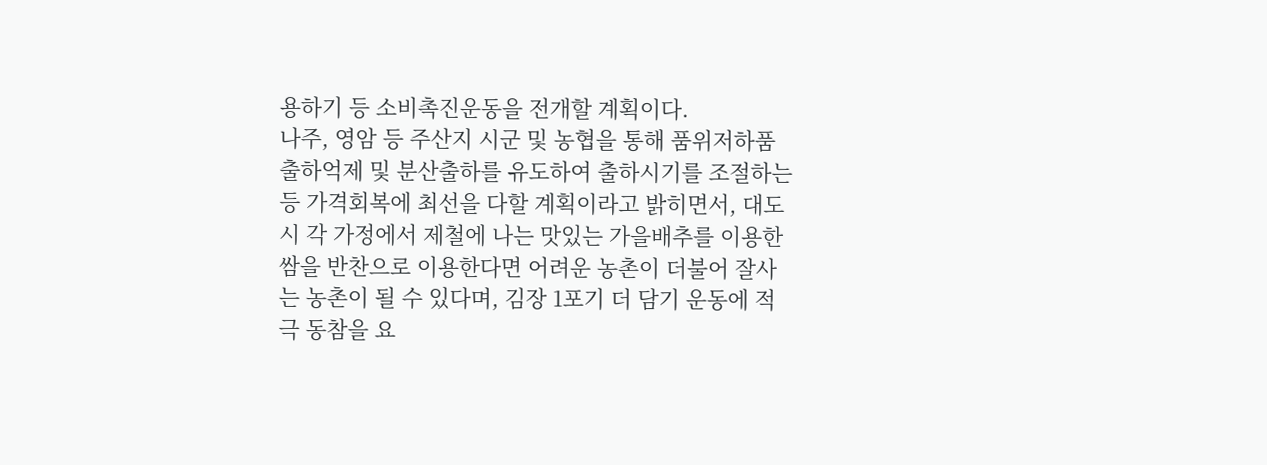용하기 등 소비촉진운동을 전개할 계획이다.
나주, 영암 등 주산지 시군 및 농협을 통해 품위저하품 출하억제 및 분산출하를 유도하여 출하시기를 조절하는 등 가격회복에 최선을 다할 계획이라고 밝히면서, 대도시 각 가정에서 제철에 나는 맛있는 가을배추를 이용한 쌈을 반찬으로 이용한다면 어려운 농촌이 더불어 잘사는 농촌이 될 수 있다며, 김장 1포기 더 담기 운동에 적극 동참을 요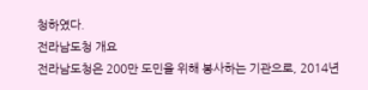청하였다.
전라남도청 개요
전라남도청은 200만 도민을 위해 봉사하는 기관으로, 2014년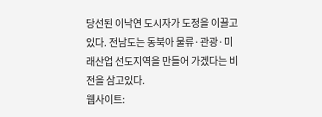당선된 이낙연 도시자가 도정을 이끌고 있다. 전남도는 동북아 물류·관광·미래산업 선도지역을 만들어 가겠다는 비전을 삼고있다.
웹사이트: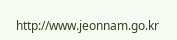http://www.jeonnam.go.kr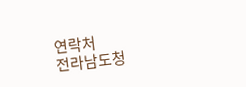연락처
전라남도청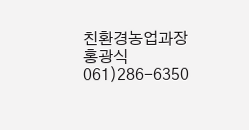친환경농업과장 홍광식 061)286-6350